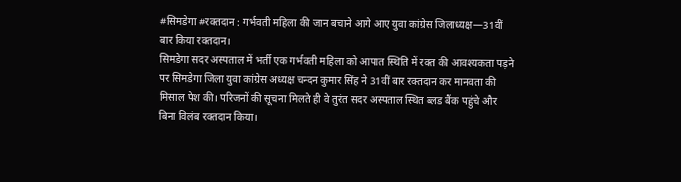#सिमडेगा #रक्तदान : गर्भवती महिला की जान बचाने आगे आए युवा कांग्रेस जिलाध्यक्ष—31वीं बार किया रक्तदान।
सिमडेगा सदर अस्पताल में भर्ती एक गर्भवती महिला को आपात स्थिति में रक्त की आवश्यकता पड़ने पर सिमडेगा जिला युवा कांग्रेस अध्यक्ष चन्दन कुमार सिंह ने 31वीं बार रक्तदान कर मानवता की मिसाल पेश की। परिजनों की सूचना मिलते ही वे तुरंत सदर अस्पताल स्थित ब्लड बैंक पहुंचे और बिना विलंब रक्तदान किया।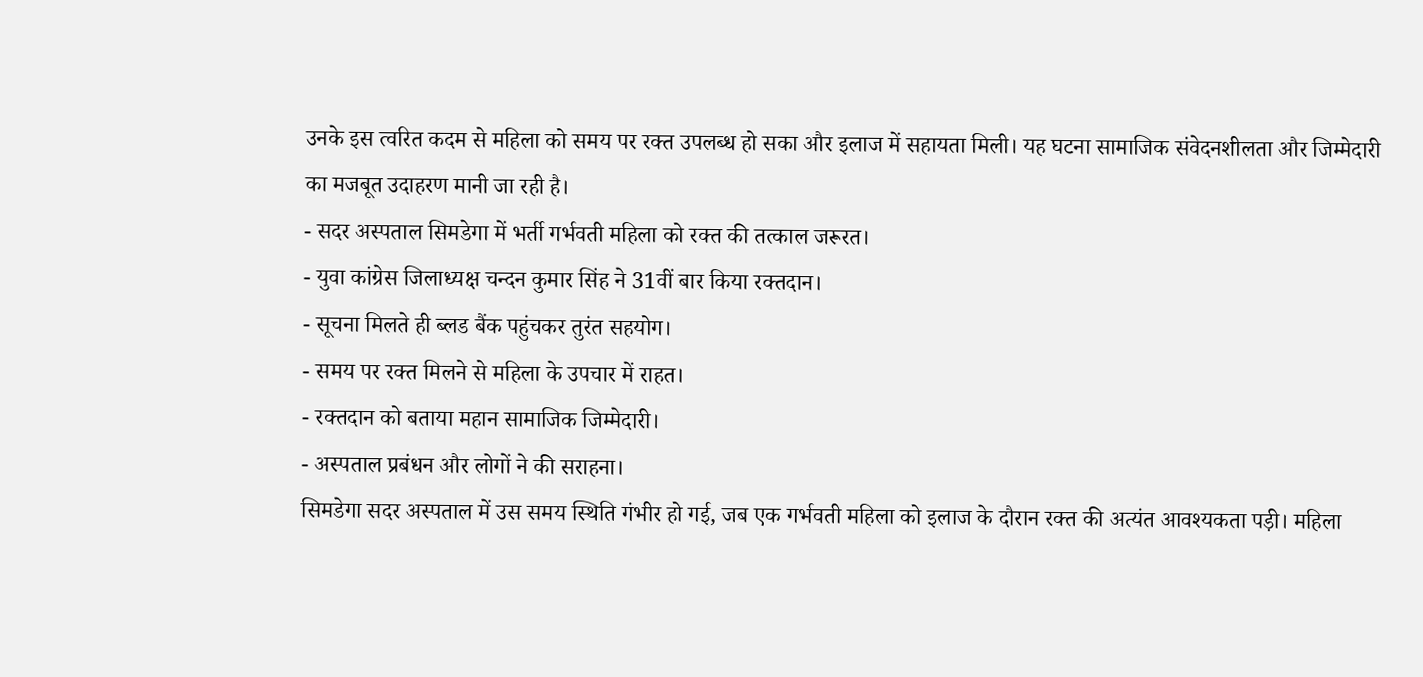उनके इस त्वरित कदम से महिला को समय पर रक्त उपलब्ध हो सका और इलाज में सहायता मिली। यह घटना सामाजिक संवेदनशीलता और जिम्मेदारी का मजबूत उदाहरण मानी जा रही है।
- सदर अस्पताल सिमडेगा में भर्ती गर्भवती महिला को रक्त की तत्काल जरूरत।
- युवा कांग्रेस जिलाध्यक्ष चन्दन कुमार सिंह ने 31वीं बार किया रक्तदान।
- सूचना मिलते ही ब्लड बैंक पहुंचकर तुरंत सहयोग।
- समय पर रक्त मिलने से महिला के उपचार में राहत।
- रक्तदान को बताया महान सामाजिक जिम्मेदारी।
- अस्पताल प्रबंधन और लोगों ने की सराहना।
सिमडेगा सदर अस्पताल में उस समय स्थिति गंभीर हो गई, जब एक गर्भवती महिला को इलाज के दौरान रक्त की अत्यंत आवश्यकता पड़ी। महिला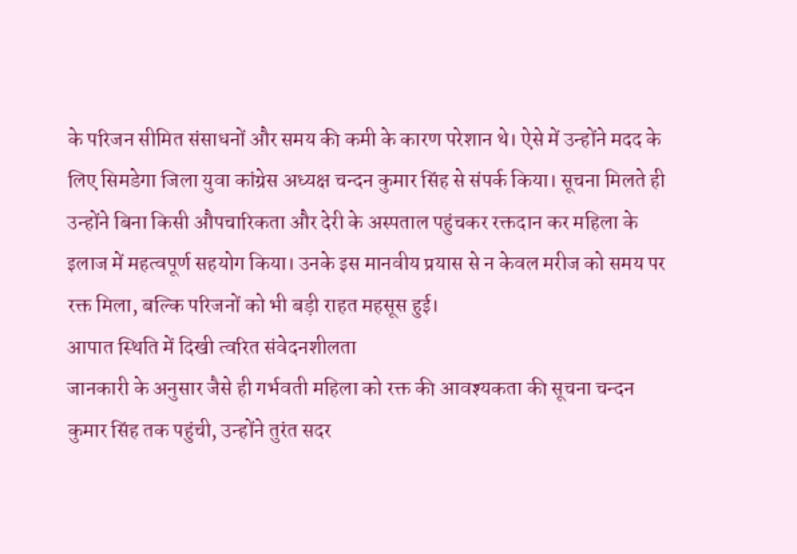के परिजन सीमित संसाधनों और समय की कमी के कारण परेशान थे। ऐसे में उन्होंने मदद के लिए सिमडेगा जिला युवा कांग्रेस अध्यक्ष चन्दन कुमार सिंह से संपर्क किया। सूचना मिलते ही उन्होंने बिना किसी औपचारिकता और देरी के अस्पताल पहुंचकर रक्तदान कर महिला के इलाज में महत्वपूर्ण सहयोग किया। उनके इस मानवीय प्रयास से न केवल मरीज को समय पर रक्त मिला, बल्कि परिजनों को भी बड़ी राहत महसूस हुई।
आपात स्थिति में दिखी त्वरित संवेदनशीलता
जानकारी के अनुसार जैसे ही गर्भवती महिला को रक्त की आवश्यकता की सूचना चन्दन कुमार सिंह तक पहुंची, उन्होंने तुरंत सदर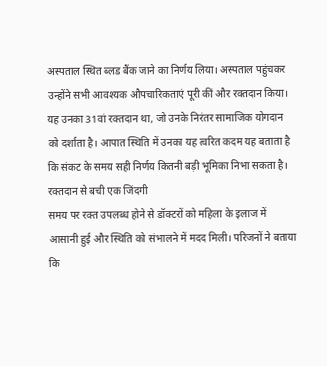अस्पताल स्थित ब्लड बैंक जाने का निर्णय लिया। अस्पताल पहुंचकर उन्होंने सभी आवश्यक औपचारिकताएं पूरी कीं और रक्तदान किया। यह उनका 31वां रक्तदान था, जो उनके निरंतर सामाजिक योगदान को दर्शाता है। आपात स्थिति में उनका यह त्वरित कदम यह बताता है कि संकट के समय सही निर्णय कितनी बड़ी भूमिका निभा सकता है।
रक्तदान से बची एक जिंदगी
समय पर रक्त उपलब्ध होने से डॉक्टरों को महिला के इलाज में आसानी हुई और स्थिति को संभालने में मदद मिली। परिजनों ने बताया कि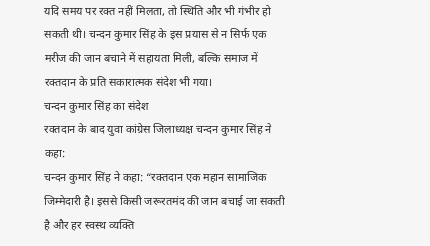यदि समय पर रक्त नहीं मिलता, तो स्थिति और भी गंभीर हो सकती थी। चन्दन कुमार सिंह के इस प्रयास से न सिर्फ एक मरीज की जान बचाने में सहायता मिली, बल्कि समाज में रक्तदान के प्रति सकारात्मक संदेश भी गया।
चन्दन कुमार सिंह का संदेश
रक्तदान के बाद युवा कांग्रेस जिलाध्यक्ष चन्दन कुमार सिंह ने कहा:
चन्दन कुमार सिंह ने कहा: “रक्तदान एक महान सामाजिक जिम्मेदारी है। इससे किसी जरूरतमंद की जान बचाई जा सकती है और हर स्वस्थ व्यक्ति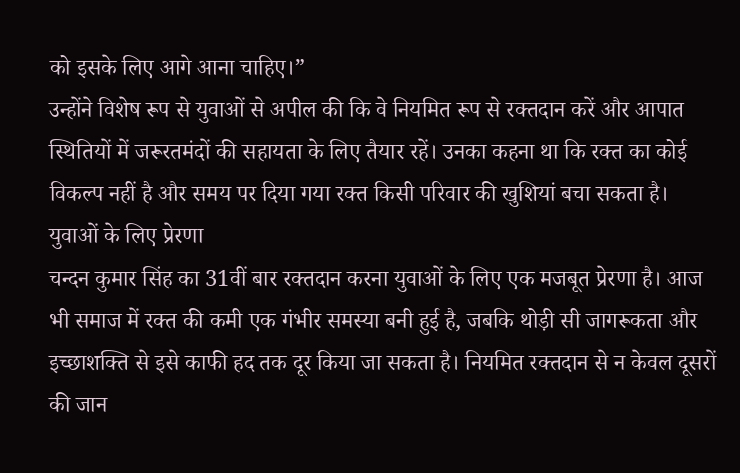को इसके लिए आगे आना चाहिए।”
उन्होंने विशेष रूप से युवाओं से अपील की कि वे नियमित रूप से रक्तदान करें और आपात स्थितियों में जरूरतमंदों की सहायता के लिए तैयार रहें। उनका कहना था कि रक्त का कोई विकल्प नहीं है और समय पर दिया गया रक्त किसी परिवार की खुशियां बचा सकता है।
युवाओं के लिए प्रेरणा
चन्दन कुमार सिंह का 31वीं बार रक्तदान करना युवाओं के लिए एक मजबूत प्रेरणा है। आज भी समाज में रक्त की कमी एक गंभीर समस्या बनी हुई है, जबकि थोड़ी सी जागरूकता और इच्छाशक्ति से इसे काफी हद तक दूर किया जा सकता है। नियमित रक्तदान से न केवल दूसरों की जान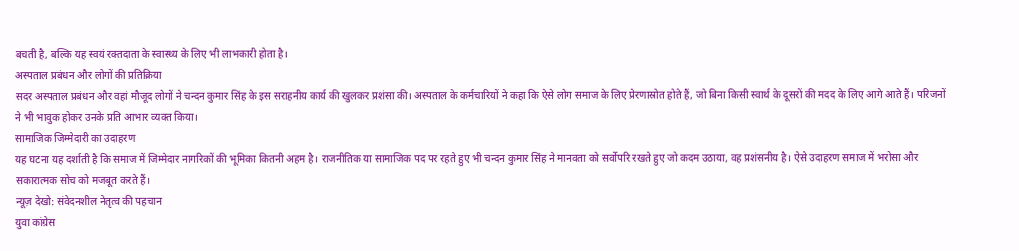बचती है, बल्कि यह स्वयं रक्तदाता के स्वास्थ्य के लिए भी लाभकारी होता है।
अस्पताल प्रबंधन और लोगों की प्रतिक्रिया
सदर अस्पताल प्रबंधन और वहां मौजूद लोगों ने चन्दन कुमार सिंह के इस सराहनीय कार्य की खुलकर प्रशंसा की। अस्पताल के कर्मचारियों ने कहा कि ऐसे लोग समाज के लिए प्रेरणास्रोत होते हैं, जो बिना किसी स्वार्थ के दूसरों की मदद के लिए आगे आते हैं। परिजनों ने भी भावुक होकर उनके प्रति आभार व्यक्त किया।
सामाजिक जिम्मेदारी का उदाहरण
यह घटना यह दर्शाती है कि समाज में जिम्मेदार नागरिकों की भूमिका कितनी अहम है। राजनीतिक या सामाजिक पद पर रहते हुए भी चन्दन कुमार सिंह ने मानवता को सर्वोपरि रखते हुए जो कदम उठाया, वह प्रशंसनीय है। ऐसे उदाहरण समाज में भरोसा और सकारात्मक सोच को मजबूत करते हैं।
न्यूज़ देखो: संवेदनशील नेतृत्व की पहचान
युवा कांग्रेस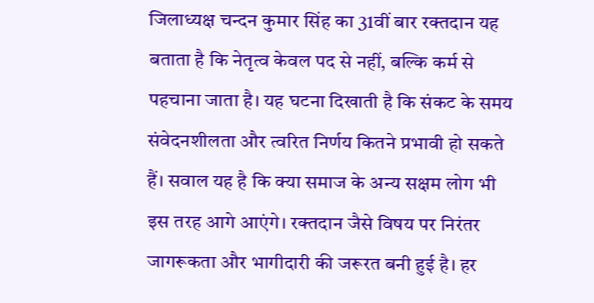जिलाध्यक्ष चन्दन कुमार सिंह का 31वीं बार रक्तदान यह बताता है कि नेतृत्व केवल पद से नहीं, बल्कि कर्म से पहचाना जाता है। यह घटना दिखाती है कि संकट के समय संवेदनशीलता और त्वरित निर्णय कितने प्रभावी हो सकते हैं। सवाल यह है कि क्या समाज के अन्य सक्षम लोग भी इस तरह आगे आएंगे। रक्तदान जैसे विषय पर निरंतर जागरूकता और भागीदारी की जरूरत बनी हुई है। हर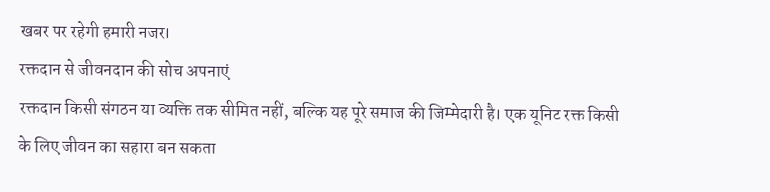खबर पर रहेगी हमारी नजर।
रक्तदान से जीवनदान की सोच अपनाएं
रक्तदान किसी संगठन या व्यक्ति तक सीमित नहीं, बल्कि यह पूरे समाज की जिम्मेदारी है। एक यूनिट रक्त किसी के लिए जीवन का सहारा बन सकता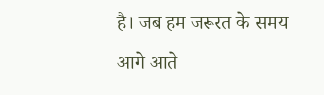है। जब हम जरूरत के समय आगे आते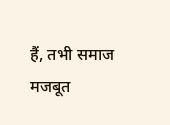हैं, तभी समाज मजबूत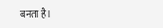बनता है।